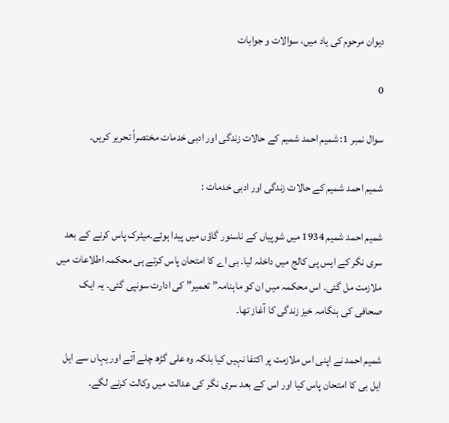دیوان مرحوم کی یاد میں، سوالات و جوابات

0

سوال نمبر 1: شمیم احمد شمیم کے حالات زندگی اور ادبی خدمات مختصراً تحریر کریں۔

شمیم احمد شمیم کے حالات زندگی اور ادبی خدمات :

شمیم احمد شمیم 1934 میں شوپیاں کے ناسنور گاؤں میں پیدا ہوئے۔میٹرک پاس کرنے کے بعد سری نگر کے ایس پی کالج میں داخلہ لیا۔ بی اے کا امتحان پاس کرتے ہی محکمہ اطلاعات میں ملازمت مل گئی۔ اس محکمہ میں ان کو ماہنامہ” تعمیر” کی ادارت سونپی گئی۔ یہ ایک صحافی کی ہنگامہ خیز زندگی کا آغاز تھا۔

شمیم احمد نے اپنی اس ملازمت پر اکتفا نہیں کیا بلکہ وہ علی گڑھ چلے آئے اور یہاں سے ایل ایل بی کا امتحان پاس کیا اور اس کے بعد سری نگر کی عدالت میں وکالت کرنے لگے۔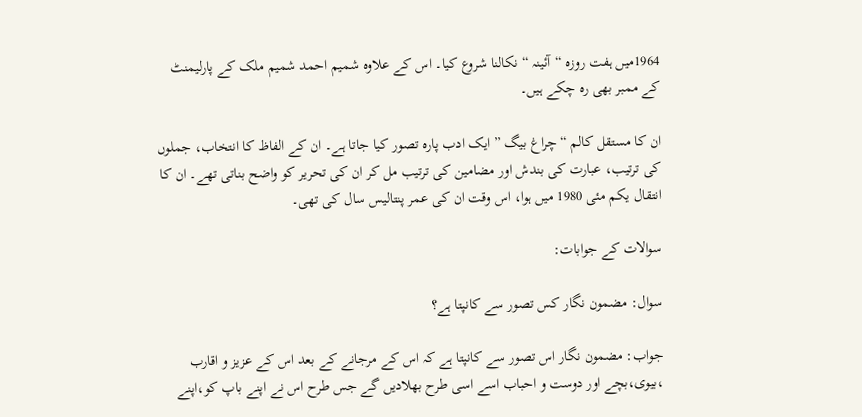1964میں ہفت روزہ “آئینہ “نکالنا شروع کیا۔ اس کے علاوہ شمیم احمد شمیم ملک کے پارلیمنٹ کے ممبر بھی رہ چکے ہیں۔

ان کا مستقل کالم “چراغ بیگ ” ایک ادب پارہ تصور کیا جاتا ہے۔ ان کے الفاظ کا انتخاب، جملوں کی ترتیب، عبارت کی بندش اور مضامین کی ترتیب مل کر ان کی تحریر کو واضح بناتی تھے۔ ان کا انتقال یکم مئی 1980 میں ہوا، اس وقت ان کی عمر پنتالیس سال کی تھی۔

سوالات کے جوابات:

سوال: مضمون نگار کس تصور سے کانپتا ہے؟

جواب: مضمون نگار اس تصور سے کانپتا ہے کہ اس کے مرجانے کے بعد اس کے عزیز و اقارب ،بیوی،بچے اور دوست و احباب اسے اسی طرح بھلادیں گے جس طرح اس نے اپنے باپ کو،اپنے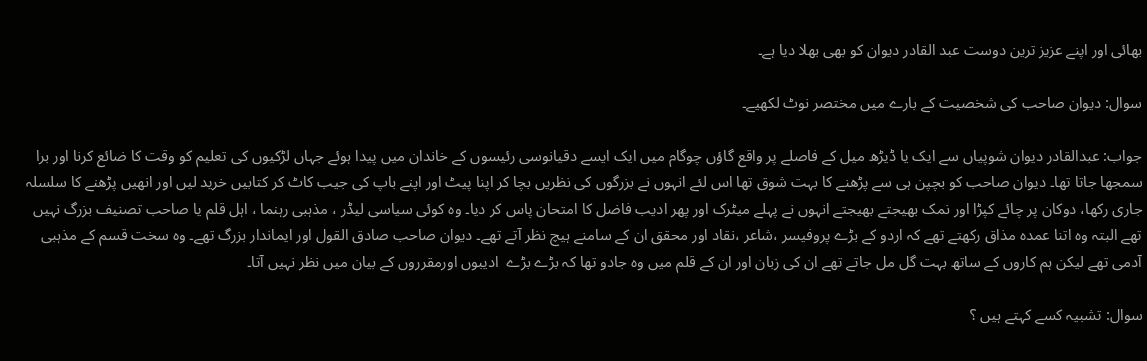بھائی اور اپنے عزیز ترین دوست عبد القادر دیوان کو بھی بھلا دیا ہے۔

سوال: دیوان صاحب کی شخصیت کے بارے میں مختصر نوٹ لکھیے۔

جواب: عبدالقادر دیوان شوپیاں سے ایک یا ڈیڑھ میل کے فاصلے پر واقع گاؤں چوگام میں ایک ایسے دقیانوسی رئیسوں کے خاندان میں پیدا ہوئے جہاں لڑکیوں کی تعلیم کو وقت کا ضائع کرنا اور برا سمجھا جاتا تھا۔ دیوان صاحب کو بچپن ہی سے پڑھنے کا بہت شوق تھا اس لئے انہوں نے بزرگوں کی نظریں بچا کر اپنا پیٹ اور اپنے باپ کی جیب کاٹ کر کتابیں خرید لیں اور انھیں پڑھنے کا سلسلہ جاری رکھا، دوکان پر چائے کپڑا اور نمک بھیجتے بھیجتے انہوں نے پہلے میٹرک اور پھر ادیب فاضل کا امتحان پاس کر دیا۔ وہ کوئی سیاسی لیڈر ، مذہبی رہنما ، اہل قلم یا صاحب تصنیف بزرگ نہیں تھے البتہ وہ اتنا عمدہ مذاق رکھتے تھے کہ اردو کے بڑے پروفیسر ،شاعر ،نقاد اور محقق ان کے سامنے ہیچ نظر آتے تھے۔ دیوان صاحب صادق القول اور ایماندار بزرگ تھے۔ وہ سخت قسم کے مذہبی آدمی تھے لیکن ہم کاروں کے ساتھ بہت گل مل جاتے تھے ان کی زبان اور ان کے قلم میں وہ جادو تھا کہ بڑے بڑے  ادیبوں اورمقرروں کے بیان میں نظر نہیں آتا۔

سوال: تشبیہ کسے کہتے ہیں ؟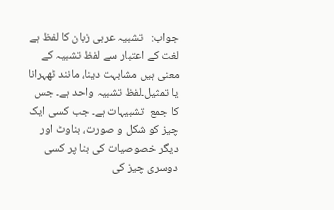جواب:   تشبیہ عربی زبان کا لفظ ہے لغت کے اعتبار سے لفظ تشبیہ کے معنی ہیں مشابہت دینا، مانند ٹھہرانا یا تمثیل۔لفظ تشبیہ واحد ہے۔ جس کا جمع  تشبیہات ہے۔ جب کسی ایک چیز کو شکل و صورت، بناوٹ اور دیگر خصوصیات کی بنا پر کسی دوسری چیز کی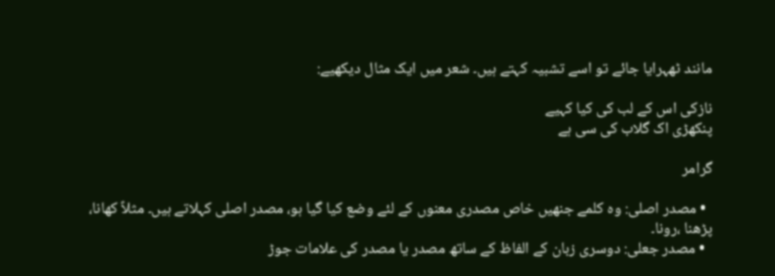مانند ٹھہرایا جائے تو اسے تشبیہ کہتے ہیں۔ شعر میں ایک مثال دیکھیے:

نازکی اس کے لب کی کیا کہیے
پنکھڑی اک گلاب کی سی ہے

گرامر

  • مصدر اصلی: وہ کلمے جنھیں خاص مصدری معنوں کے لئے وضع کیا گیا ہو، مصدر اصلی کہلاتے ہیں۔ مثلاً کھانا، پڑھنا ،رونا۔
  • مصدر جعلی: دوسری زبان کے الفاظ کے ساتھ مصدر یا مصدر کی علامات جوڑ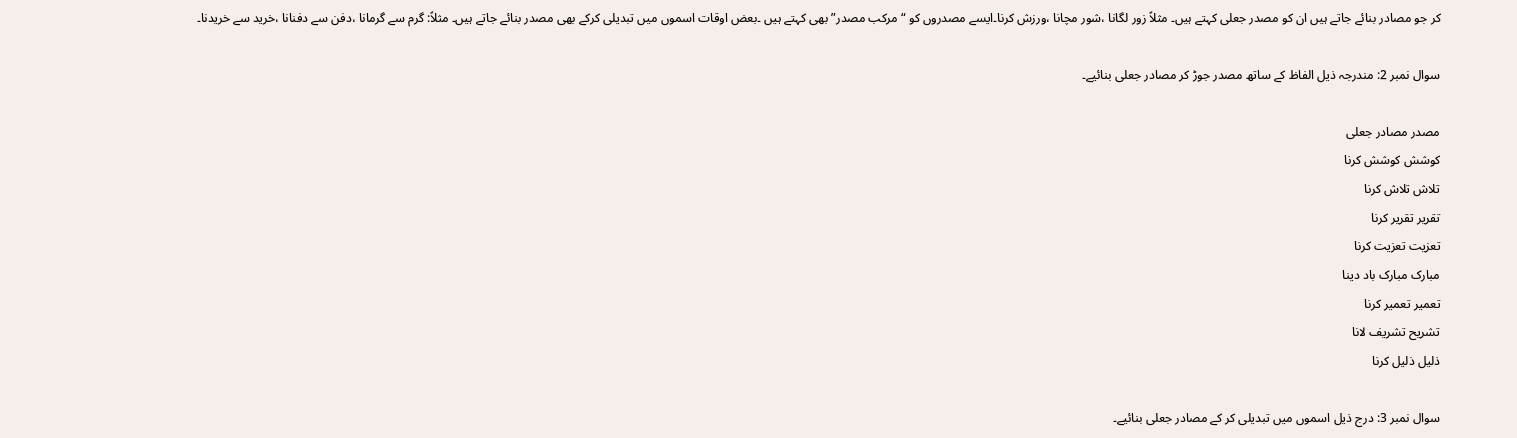کر جو مصادر بنائے جاتے ہیں ان کو مصدر جعلی کہتے ہیں۔ مثلاً زور لگانا ،شور مچانا ،ورزش کرنا۔ایسے مصدروں کو “مرکب مصدر” بھی کہتے ہیں ۔بعض اوقات اسموں میں تبدیلی کرکے بھی مصدر بنائے جاتے ہیں۔ مثلاً: گرم سے گرمانا ،دفن سے دفنانا ،خرید سے خریدنا۔

سوال نمبر 2: مندرجہ ذیل الفاظ کے ساتھ مصدر جوڑ کر مصادر جعلی بنائیے۔

مصدر مصادر جعلی
کوشش کوشش کرنا
تلاش تلاش کرنا
تقریر تقریر کرنا
تعزیت تعزیت کرنا
مبارک مبارک باد دینا
تعمیر تعمیر کرنا
تشریح تشریف لانا
ذلیل ذلیل کرنا

سوال نمبر 3: درج ذیل اسموں میں تبدیلی کر کے مصادر جعلی بنائیے۔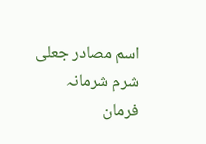اسم مصادر جعلی
شرم شرمانہ
فرمان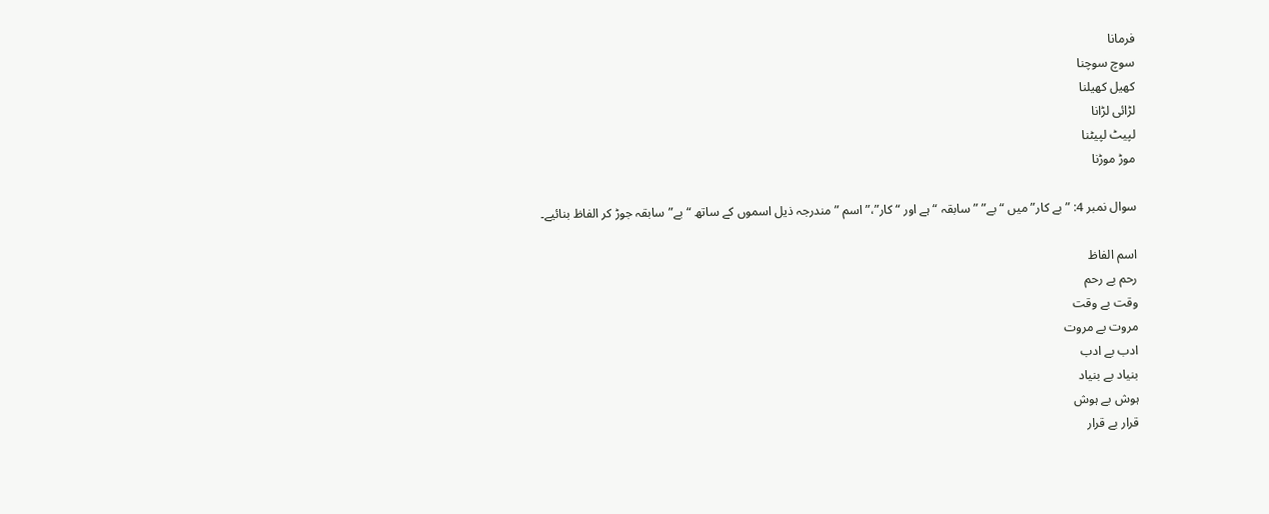فرمانا
سوچ سوچنا
کھیل کھیلنا
لڑائی لڑانا
لپیٹ لپیٹنا
موڑ موڑنا

سوال نمبر 4: ” بے کار” میں “بے” ” سابقہ “ہے اور “کار”،”اسم ” مندرجہ ذیل اسموں کے ساتھ “بے” سابقہ جوڑ کر الفاظ بنائیے۔

اسم الفاظ
رحم بے رحم
وقت بے وقت
مروت بے مروت
ادب بے ادب
بنیاد بے بنیاد
ہوش بے ہوش
قرار بے قرار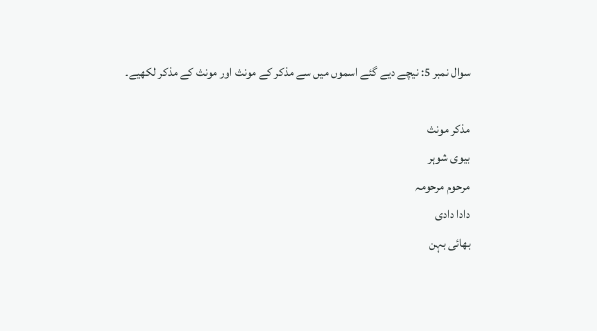سوال نمبر 5: نیچے دیے گئے اسموں میں سے مذکر کے مونث اور مونث کے مذکر لکھیے۔

مذکر مونث
بیوی شوہر
مرحوم مرحومہ
دادا دادی
بھائی بہن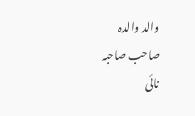والد والدہ
صاحب صاحبہ
نائی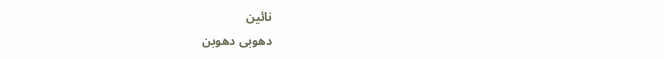نائین
دھوبی دھوبن